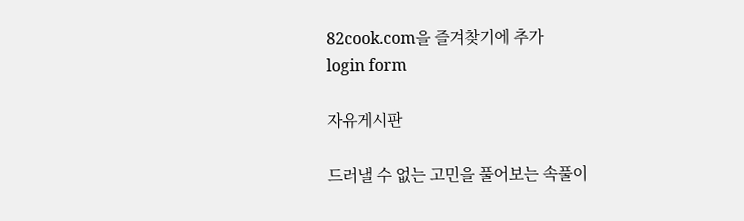82cook.com을 즐겨찾기에 추가
login form

자유게시판

드러낼 수 없는 고민을 풀어보는 속풀이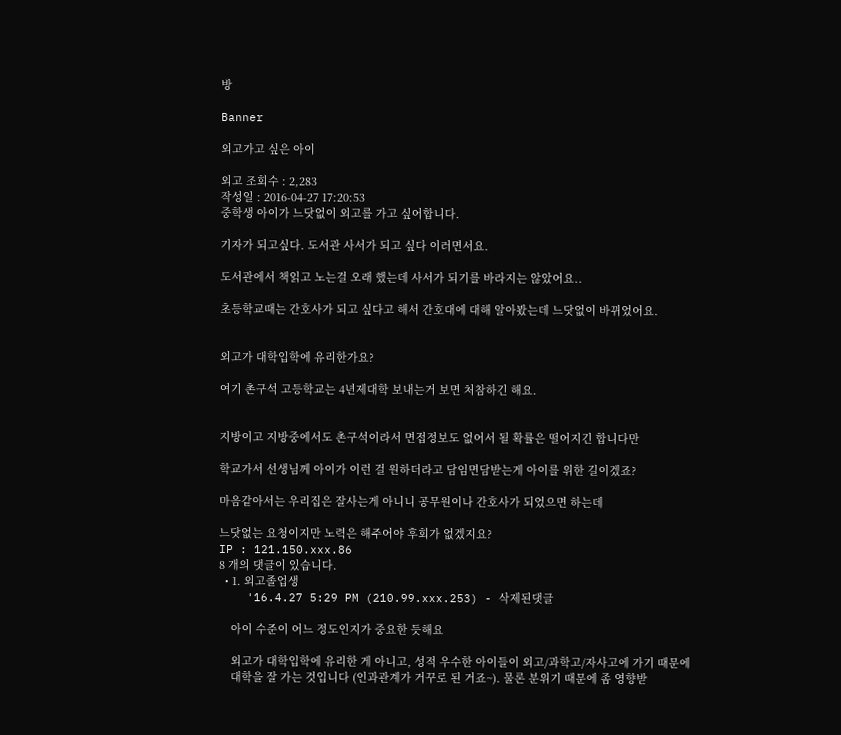방

Banner

외고가고 싶은 아이

외고 조회수 : 2,283
작성일 : 2016-04-27 17:20:53
중학생 아이가 느닷없이 외고를 가고 싶어합니다.

기자가 되고싶다. 도서관 사서가 되고 싶다 이러면서요.

도서관에서 책읽고 노는걸 오래 했는데 사서가 되기를 바라지는 않았어요..

초등학교때는 간호사가 되고 싶다고 해서 간호대에 대해 알아봤는데 느닷없이 바뀌었어요.


외고가 대학입학에 유리한가요?

여기 촌구석 고등학교는 4년제대학 보내는거 보면 처참하긴 해요.


지방이고 지방중에서도 촌구석이라서 면접정보도 없어서 될 확률은 떨어지긴 합니다만

학교가서 선생님께 아이가 이런 걸 원하더라고 담임면담받는게 아이를 위한 길이겠죠?

마음같아서는 우리집은 잘사는게 아니니 공무원이나 간호사가 되었으면 하는데

느닷없는 요청이지만 노력은 해주어야 후회가 없겠지요?
IP : 121.150.xxx.86
8 개의 댓글이 있습니다.
  • 1. 외고졸업생
    '16.4.27 5:29 PM (210.99.xxx.253) - 삭제된댓글

    아이 수준이 어느 정도인지가 중요한 듯해요

    외고가 대학입학에 유리한 게 아니고, 성적 우수한 아이들이 외고/과학고/자사고에 가기 때문에
    대학을 잘 가는 것입니다 (인과관계가 거꾸로 된 거죠~). 물론 분위기 때문에 좀 영향받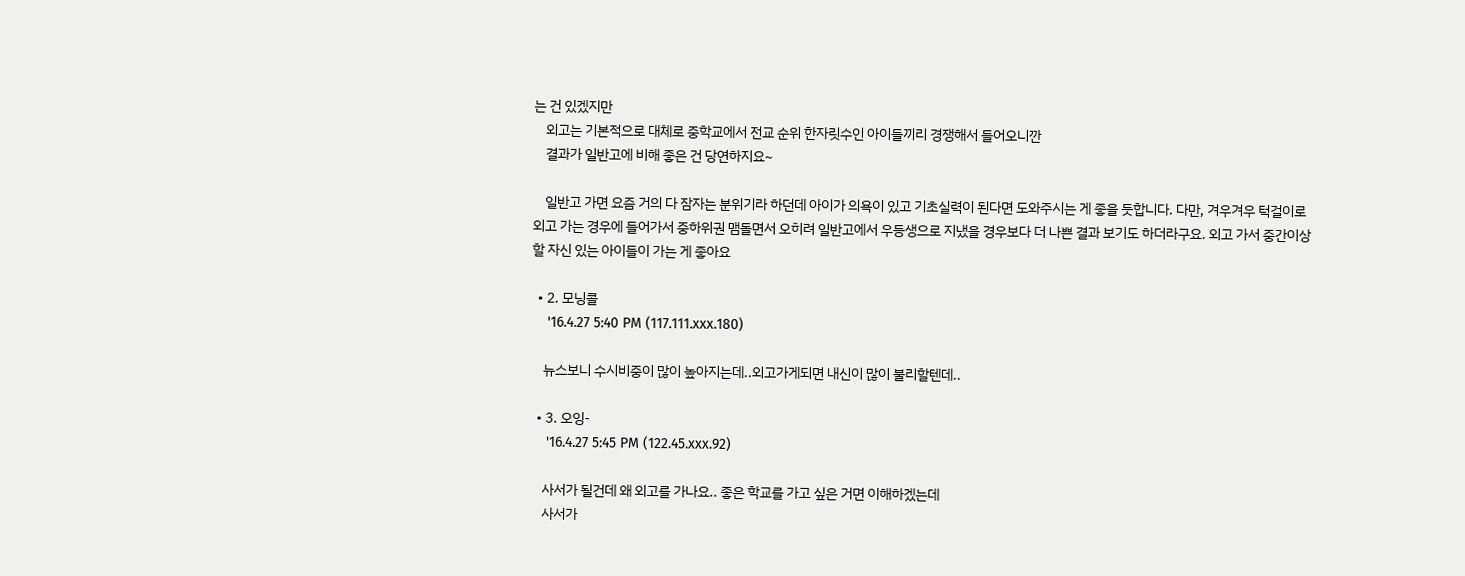는 건 있겠지만
    외고는 기본적으로 대체로 중학교에서 전교 순위 한자릿수인 아이들끼리 경쟁해서 들어오니깐
    결과가 일반고에 비해 좋은 건 당연하지요~

    일반고 가면 요즘 거의 다 잠자는 분위기라 하던데 아이가 의욕이 있고 기초실력이 된다면 도와주시는 게 좋을 듯합니다. 다만, 겨우겨우 턱걸이로 외고 가는 경우에 들어가서 중하위권 맴돌면서 오히려 일반고에서 우등생으로 지냈을 경우보다 더 나쁜 결과 보기도 하더라구요. 외고 가서 중간이상 할 자신 있는 아이들이 가는 게 좋아요

  • 2. 모닝콜
    '16.4.27 5:40 PM (117.111.xxx.180)

    뉴스보니 수시비중이 많이 높아지는데..외고가게되면 내신이 많이 불리할텐데..

  • 3. 오잉-
    '16.4.27 5:45 PM (122.45.xxx.92)

    사서가 될건데 왜 외고를 가나요.. 좋은 학교를 가고 싶은 거면 이해하겠는데
    사서가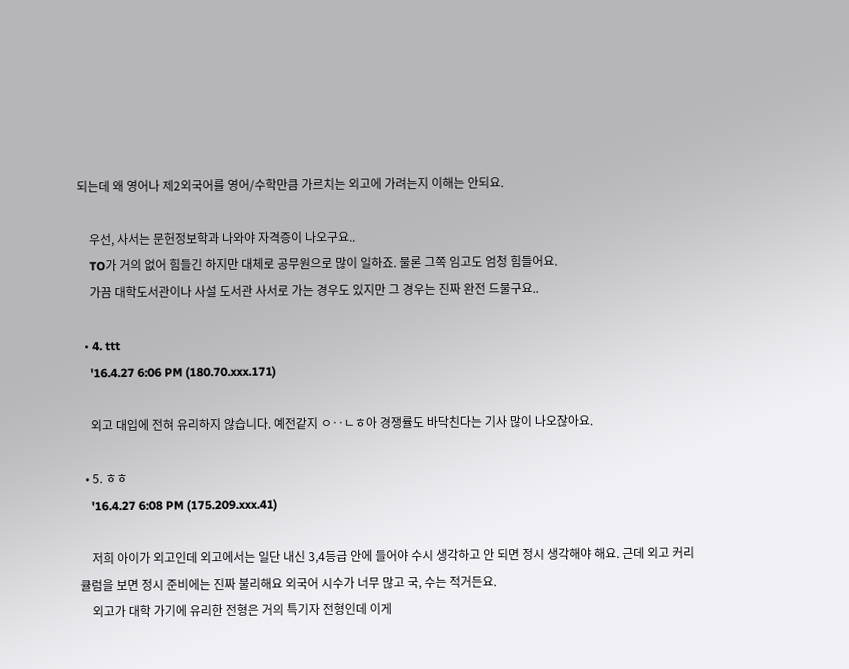되는데 왜 영어나 제2외국어를 영어/수학만큼 가르치는 외고에 가려는지 이해는 안되요.

    우선, 사서는 문헌정보학과 나와야 자격증이 나오구요..
    TO가 거의 없어 힘들긴 하지만 대체로 공무원으로 많이 일하죠. 물론 그쪽 임고도 엄청 힘들어요.
    가끔 대학도서관이나 사설 도서관 사서로 가는 경우도 있지만 그 경우는 진짜 완전 드물구요..

  • 4. ttt
    '16.4.27 6:06 PM (180.70.xxx.171)

    외고 대입에 전혀 유리하지 않습니다. 예전같지 ㅇ‥ㄴㅎ아 경쟁률도 바닥친다는 기사 많이 나오잖아요.

  • 5. ㅎㅎ
    '16.4.27 6:08 PM (175.209.xxx.41)

    저희 아이가 외고인데 외고에서는 일단 내신 3,4등급 안에 들어야 수시 생각하고 안 되면 정시 생각해야 해요. 근데 외고 커리큘럼을 보면 정시 준비에는 진짜 불리해요 외국어 시수가 너무 많고 국, 수는 적거든요.
    외고가 대학 가기에 유리한 전형은 거의 특기자 전형인데 이게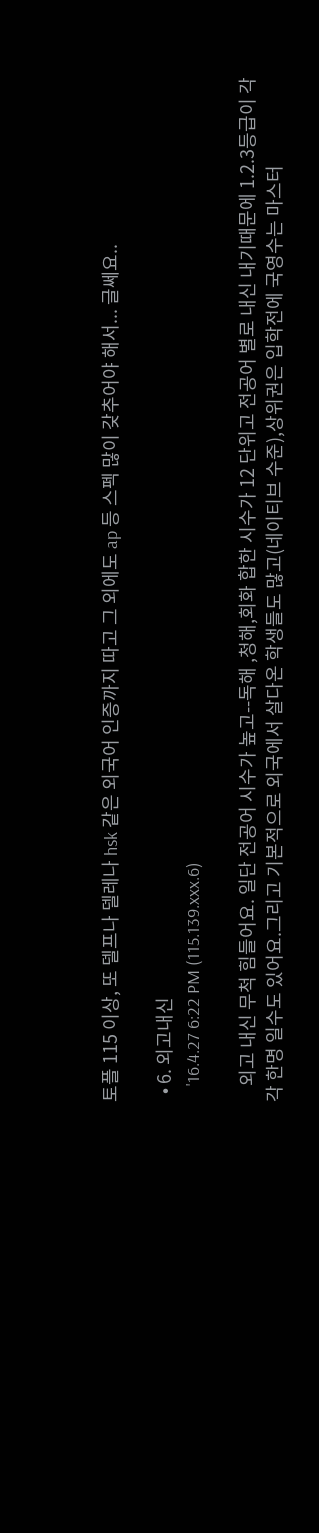토플 115 이상, 또 델프나 델레나 hsk 같은 외국어 인증까지 따고 그 외에도 ap 등 스펙 많이 갖추어야 해서... 글쎄요..

  • 6. 외고내신
    '16.4.27 6:22 PM (115.139.xxx.6)

    외고 내신 무척 힘들어요. 일단 전공어 시수가 높고--독해 ,청해,회화 합한 시수가 12 단위고 전공어 별로 내신 내기때문에 1.2.3등급이 각각 한명 일수도 있어요.그리고 기본적으로 외국에서 살다온 학생들도 많고(네이티브 수준),상위권은 입학전에 국영수는 마스터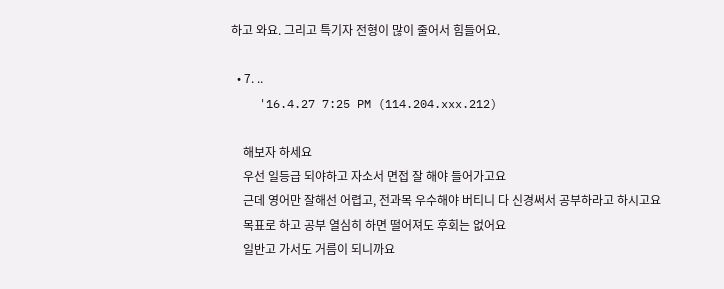하고 와요. 그리고 특기자 전형이 많이 줄어서 힘들어요.

  • 7. ..
    '16.4.27 7:25 PM (114.204.xxx.212)

    해보자 하세요
    우선 일등급 되야하고 자소서 면접 잘 해야 들어가고요
    근데 영어만 잘해선 어렵고, 전과목 우수해야 버티니 다 신경써서 공부하라고 하시고요
    목표로 하고 공부 열심히 하면 떨어져도 후회는 없어요
    일반고 가서도 거름이 되니까요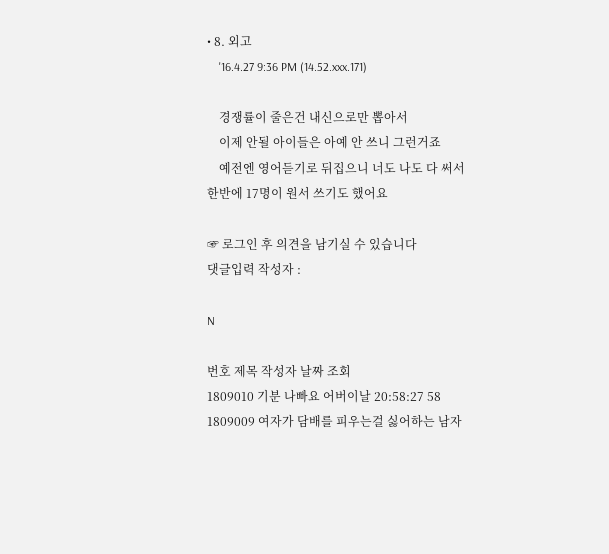• 8. 외고
    '16.4.27 9:36 PM (14.52.xxx.171)

    경쟁률이 줄은건 내신으로만 뽑아서
    이제 안될 아이들은 아예 안 쓰니 그런거죠
    예전엔 영어듣기로 뒤집으니 너도 나도 다 써서 한반에 17명이 원서 쓰기도 했어요

☞ 로그인 후 의견을 남기실 수 있습니다
댓글입력 작성자 :

N

번호 제목 작성자 날짜 조회
1809010 기분 나빠요 어버이날 20:58:27 58
1809009 여자가 담배를 피우는걸 싫어하는 남자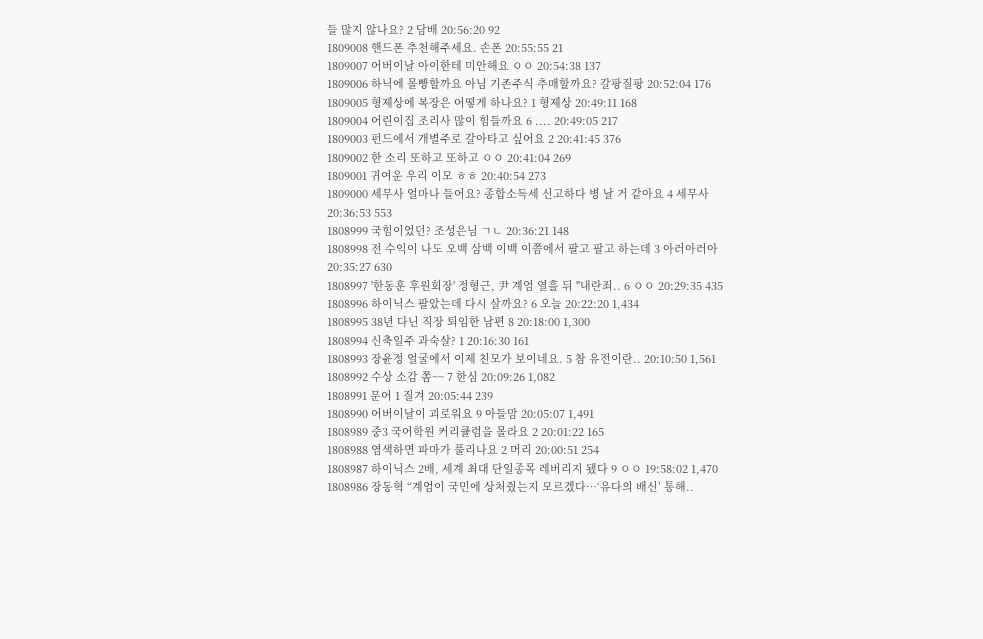들 많지 않나요? 2 담배 20:56:20 92
1809008 핸드폰 추천해주세요. 손폰 20:55:55 21
1809007 어버이날 아이한테 미안해요 ㅇㅇ 20:54:38 137
1809006 하닉에 몰빵할까요 아님 기존주식 추매할까요? 갈팡질팡 20:52:04 176
1809005 형제상에 복장은 어떻게 하나요? 1 형제상 20:49:11 168
1809004 어린이집 조리사 많이 힘들까요 6 .... 20:49:05 217
1809003 펀드에서 개별주로 갈아타고 싶어요 2 20:41:45 376
1809002 한 소리 또하고 또하고 ㅇㅇ 20:41:04 269
1809001 귀여운 우리 이모 ㅎㅎ 20:40:54 273
1809000 세무사 얼마나 들어요? 종합소득세 신고하다 병 날 거 같아요 4 세무사 20:36:53 553
1808999 국힘이었던? 조성은님 ㄱㄴ 20:36:21 148
1808998 전 수익이 나도 오백 삼백 이백 이쯤에서 팔고 팔고 하는데 3 아러아러아 20:35:27 630
1808997 '한동훈 후원회장' 정형근, 尹 계엄 열흘 뒤 "내란죄.. 6 ㅇㅇ 20:29:35 435
1808996 하이닉스 팔았는데 다시 살까요? 6 오늘 20:22:20 1,434
1808995 38년 다닌 직장 퇴임한 남편 8 20:18:00 1,300
1808994 신축일주 과숙살? 1 20:16:30 161
1808993 장윤정 얼굴에서 이제 친모가 보이네요. 5 참 유전이란.. 20:10:50 1,561
1808992 수상 소감 쫌~~ 7 한심 20:09:26 1,082
1808991 문어 1 질겨 20:05:44 239
1808990 어버이날이 괴로워요 9 아들맘 20:05:07 1,491
1808989 중3 국어학원 커리큘럼을 몰라요 2 20:01:22 165
1808988 염색하면 파마가 풀리나요 2 머리 20:00:51 254
1808987 하이닉스 2배, 세계 최대 단일종목 레버리지 됐다 9 ㅇㅇ 19:58:02 1,470
1808986 장동혁 “계엄이 국민에 상처줬는지 모르겠다…‘유다의 배신’ 통해..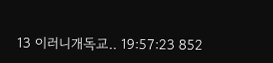13 이러니개독교.. 19:57:23 852